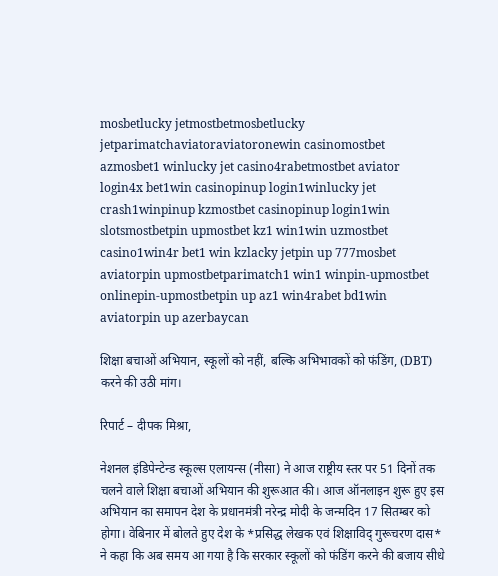mosbetlucky jetmostbetmosbetlucky jetparimatchaviatoraviatoronewin casinomostbet azmosbet1 winlucky jet casino4rabetmostbet aviator login4x bet1win casinopinup login1winlucky jet crash1winpinup kzmostbet casinopinup login1win slotsmostbetpin upmostbet kz1 win1win uzmostbet casino1win4r bet1 win kzlacky jetpin up 777mosbet aviatorpin upmostbetparimatch1 win1 winpin-upmostbet onlinepin-upmostbetpin up az1 win4rabet bd1win aviatorpin up azerbaycan

शिक्षा बचाओं अभियान, स्कूलों को नहीं, बल्कि अभिभावकों को फंडिंग, (DBT) करने की उठी मांग।

रिपार्ट – दीपक मिश्रा,

नेशनल इंडिपेन्टेन्ड स्कूल्स एलायन्स (नीसा) ने आज राष्ट्रीय स्तर पर 51 दिनों तक चलने वाले शिक्षा बचाओं अभियान की शुरूआत की। आज ऑनलाइन शुरू हुए इस अभियान का समापन देश के प्रधानमंत्री नरेन्द्र मोदी के जन्मदिन 17 सितम्बर को होगा। वेबिनार में बोलते हुए देश के *प्रसिद्ध लेखक एवं शिक्षाविद् गुरूचरण दास* ने कहा कि अब समय आ गया है कि सरकार स्कूलों को फंडिंग करने की बजाय सीधे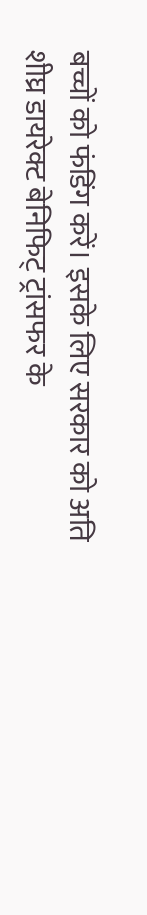बच्चों को फंडिंग करें। इसके लिए सरकार को अति शीघ्र डायरेक्ट बेनिफिट् ट्रांसफर के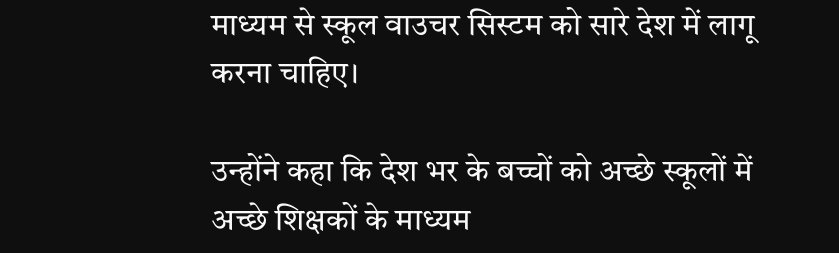माध्यम से स्कूल वाउचर सिस्टम को सारे देश में लागू करना चाहिए।

उन्होंने कहा कि देश भर के बच्चों को अच्छे स्कूलों में अच्छे शिक्षकों के माध्यम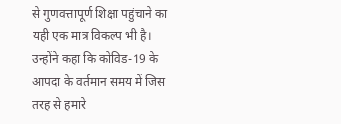से गुणवत्तापूर्ण शिक्षा पहुंचाने का यही एक मात्र विकल्प भी है। उन्होंने कहा कि कोविड-19 के आपदा के वर्तमान समय में जिस तरह से हमारे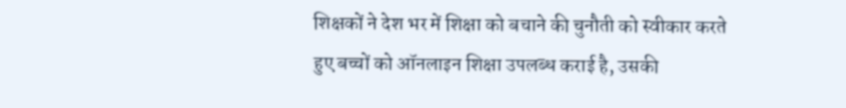शिक्षकों ने देश भर में शिक्षा को बचाने की चुनौती को स्वीकार करते हुए बच्चों को ऑनलाइन शिक्षा उपलब्ध कराई है, उसकी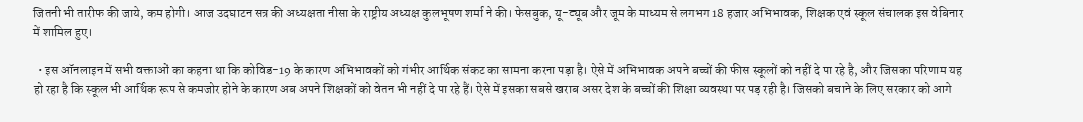जितनी भी तारीफ की जाये, कम होगी। आज उदघाटन सत्र की अध्यक्षता नीसा के राष्ट्रीय अध्यक्ष कुलभूषण शर्मा ने की। फेसबुक, यू-ट्यूब और जूम के माध्यम से लगभग 18 हजार अभिभावक, शिक्षक एवं स्कूल संचालक इस वेबिनार में शामिल हुए।

  • इस ऑनलाइन में सभी वक्ताओं का कहना था कि कोविड-19 के कारण अभिभावकों को गंभीर आर्थिक संकट का सामना करना पड़ा है। ऐसे में अभिभावक अपने बच्चों की फीस स्कूलों को नहीं दे पा रहे है, और जिसका परिणाम यह हो रहा है कि स्कूल भी आर्थिक रूप से कमजोर होने के कारण अब अपने शिक्षकों को वेतन भी नहीं दे पा रहे हैं। ऐसे में इसका सबसे खराब असर देश के बच्चों की शिक्षा व्यवस्था पर पड़ रही है। जिसको बचाने के लिए सरकार को आगे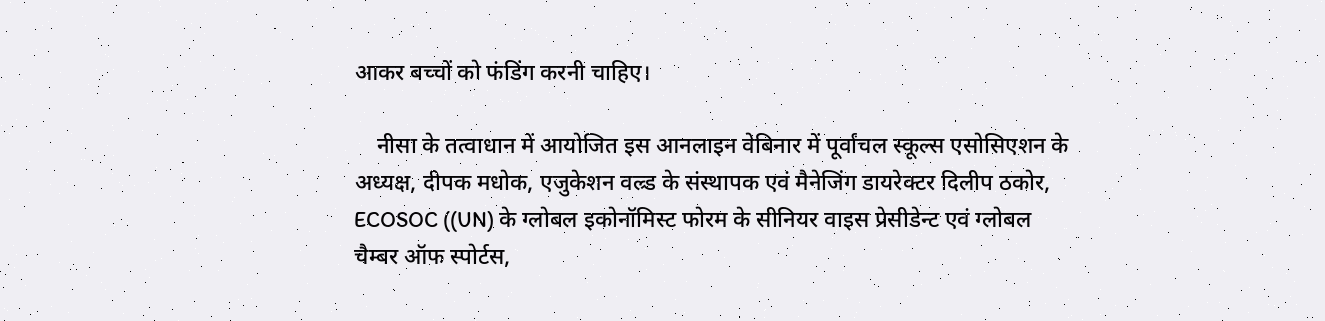आकर बच्चों को फंडिंग करनी चाहिए।

    नीसा के तत्वाधान में आयोजित इस आनलाइन वेबिनार में पूर्वांचल स्कूल्स एसोसिएशन के अध्यक्ष, दीपक मधोक, एजुकेशन वल्र्ड के संस्थापक एवं मैनेजिंग डायरेक्टर दिलीप ठकोर, ECOSOC ((UN) के ग्लोबल इकोनॉमिस्ट फोरम के सीनियर वाइस प्रेसीडेन्ट एवं ग्लोबल चैम्बर ऑफ स्पोर्टस,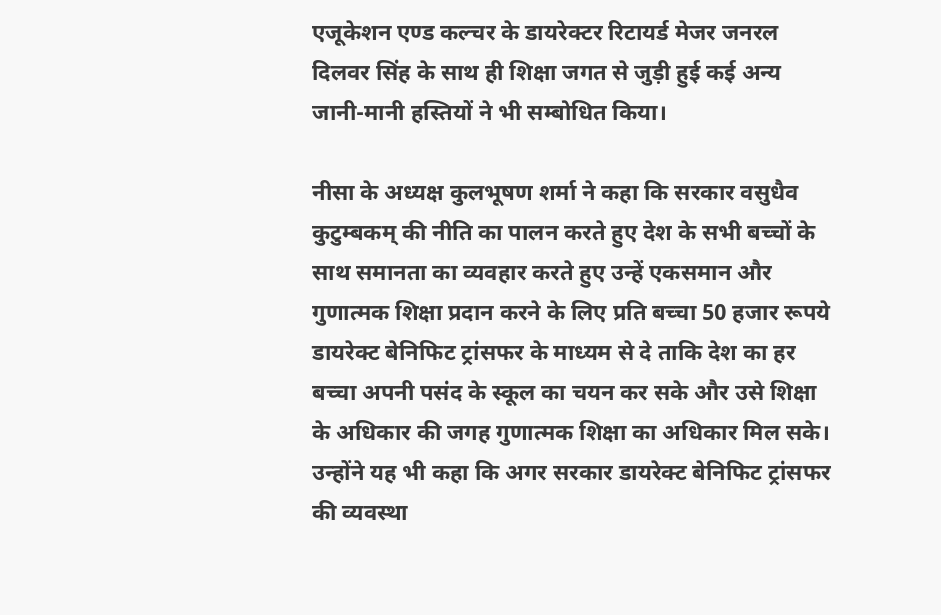एजूकेशन एण्ड कल्चर के डायरेक्टर रिटायर्ड मेजर जनरल दिलवर सिंह के साथ ही शिक्षा जगत से जुड़ी हुई कई अन्य जानी-मानी हस्तियों ने भी सम्बोधित किया।

नीसा के अध्यक्ष कुलभूषण शर्मा ने कहा कि सरकार वसुधैव कुटुम्बकम् की नीति का पालन करते हुए देश के सभी बच्चों के साथ समानता का व्यवहार करते हुए उन्हें एकसमान और गुणात्मक शिक्षा प्रदान करने के लिए प्रति बच्चा 50 हजार रूपये डायरेक्ट बेनिफिट ट्रांसफर के माध्यम से दे ताकि देश का हर बच्चा अपनी पसंद के स्कूल का चयन कर सके और उसे शिक्षा के अधिकार की जगह गुणात्मक शिक्षा का अधिकार मिल सके। उन्होंने यह भी कहा कि अगर सरकार डायरेक्ट बेनिफिट ट्रांसफर की व्यवस्था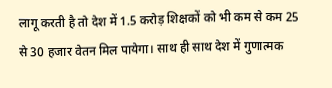लागू करती है तो देश में 1.5 करोड़ शिक्षकों को भी कम से कम 25 से 30 हजार वेतन मिल पायेगा। साथ ही साथ देश में गुणात्मक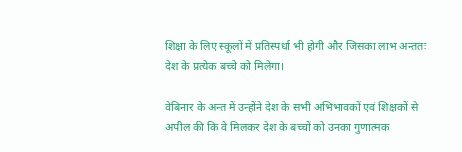शिक्षा के लिए स्कूलों में प्रतिस्पर्धा भी होगी और जिसका लाभ अन्ततः देश के प्रत्येक बच्चे को मिलेगा।

वेबिनार के अन्त में उन्होंने देश के सभी अभिभावकों एवं शिक्षकों से अपील की कि वे मिलकर देश के बच्चों को उनका गुणात्मक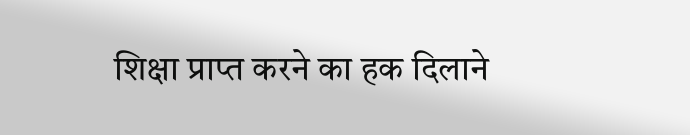शिक्षा प्राप्त करने का हक दिलाने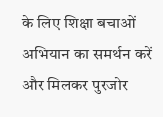के लिए शिक्षा बचाओं अभियान का समर्थन करें और मिलकर पुरजोर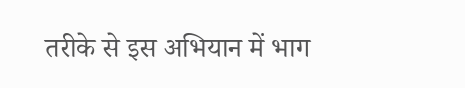तरीके से इस अभियान में भाग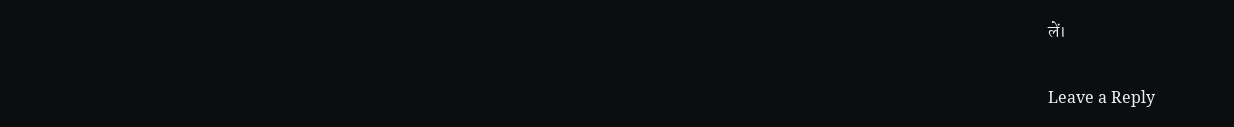लें।

Leave a Reply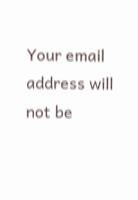Your email address will not be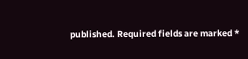published. Required fields are marked *